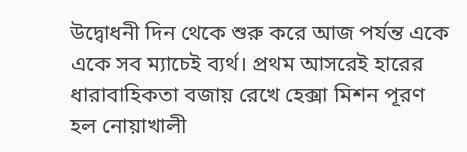উদ্বোধনী দিন থেকে শুরু করে আজ পর্যন্ত একে একে সব ম্যাচেই ব্যর্থ। প্রথম আসরেই হারের ধারাবাহিকতা বজায় রেখে হেক্সা মিশন পূরণ হল নোয়াখালী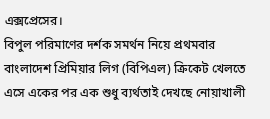এক্সপ্রেসের।
বিপুল পরিমাণের দর্শক সমর্থন নিয়ে প্রথমবার বাংলাদেশ প্রিমিয়ার লিগ (বিপিএল) ক্রিকেট খেলতে এসে একের পর এক শুধু ব্যর্থতাই দেখছে নোয়াখালী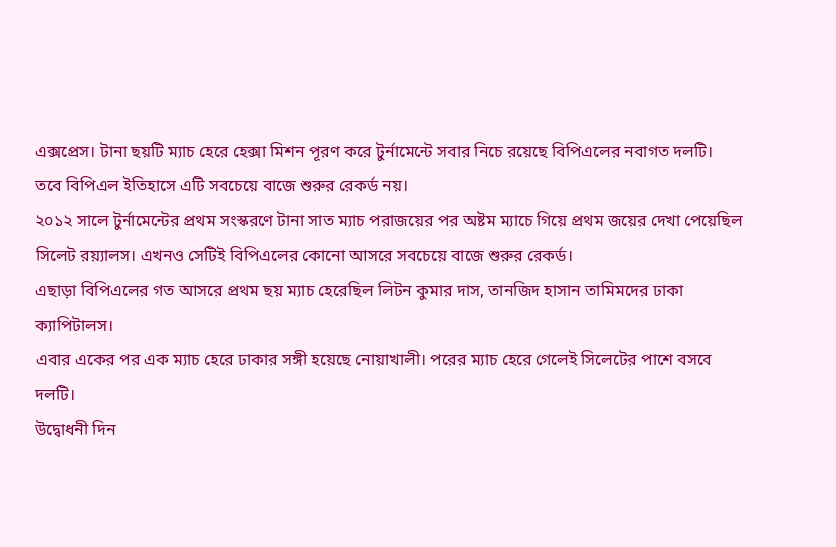এক্সপ্রেস। টানা ছয়টি ম্যাচ হেরে হেক্সা মিশন পূরণ করে টুর্নামেন্টে সবার নিচে রয়েছে বিপিএলের নবাগত দলটি।
তবে বিপিএল ইতিহাসে এটি সবচেয়ে বাজে শুরুর রেকর্ড নয়।
২০১২ সালে টুর্নামেন্টের প্রথম সংস্করণে টানা সাত ম্যাচ পরাজয়ের পর অষ্টম ম্যাচে গিয়ে প্রথম জয়ের দেখা পেয়েছিল সিলেট রয়্যালস। এখনও সেটিই বিপিএলের কোনো আসরে সবচেয়ে বাজে শুরুর রেকর্ড।
এছাড়া বিপিএলের গত আসরে প্রথম ছয় ম্যাচ হেরেছিল লিটন কুমার দাস, তানজিদ হাসান তামিমদের ঢাকা ক্যাপিটালস।
এবার একের পর এক ম্যাচ হেরে ঢাকার সঙ্গী হয়েছে নোয়াখালী। পরের ম্যাচ হেরে গেলেই সিলেটের পাশে বসবে দলটি।
উদ্বোধনী দিন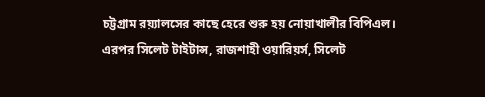চট্টগ্রাম রয়্যালসের কাছে হেরে শুরু হয় নোয়াখালীর বিপিএল। এরপর সিলেট টাইটান্স, রাজশাহী ওয়ারিয়র্স, সিলেট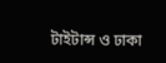টাইটান্স ও ঢাকা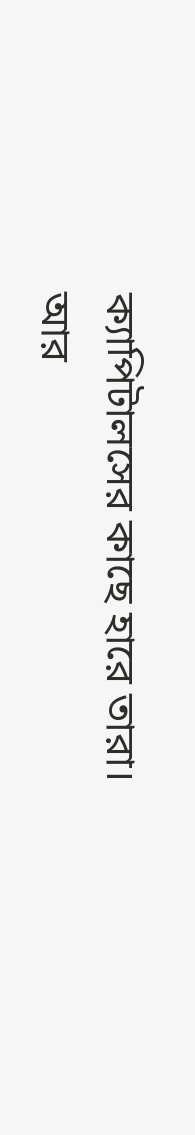ক্যাপিটালসের কাছে হারে তারা।
আর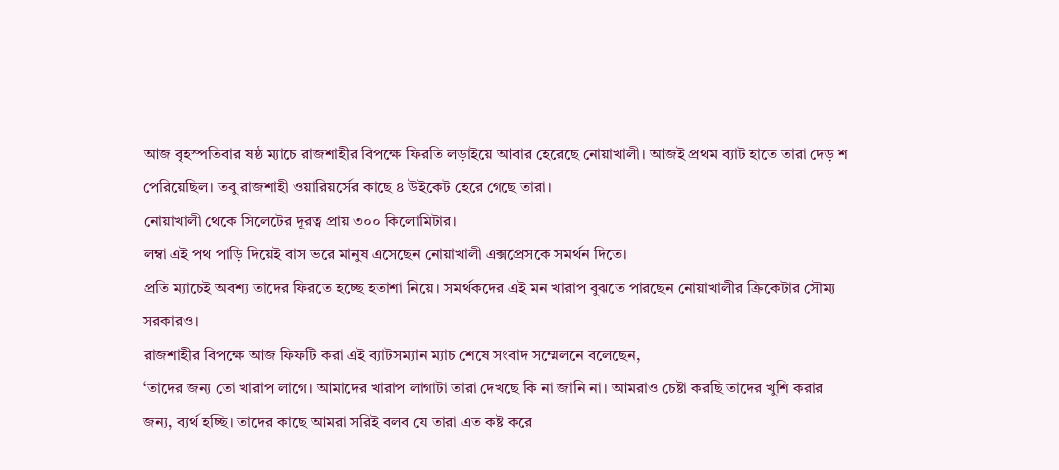আজ বৃহস্পতিবার ষষ্ঠ ম্যাচে রাজশাহীর বিপক্ষে ফিরতি লড়াইয়ে আবার হেরেছে নোয়াখালী। আজই প্রথম ব্যাট হাতে তারা দেড় শ পেরিয়েছিল। তবু রাজশাহী ওয়ারিয়র্সের কাছে ৪ উইকেট হেরে গেছে তারা।
নোয়াখালী থেকে সিলেটের দূরত্ব প্রায় ৩০০ কিলোমিটার।
লম্বা এই পথ পাড়ি দিয়েই বাস ভরে মানুষ এসেছেন নোয়াখালী এক্সপ্রেসকে সমর্থন দিতে।
প্রতি ম্যাচেই অবশ্য তাদের ফিরতে হচ্ছে হতাশা নিয়ে। সমর্থকদের এই মন খারাপ বুঝতে পারছেন নোয়াখালীর ক্রিকেটার সৌম্য সরকারও।
রাজশাহীর বিপক্ষে আজ ফিফটি করা এই ব্যাটসম্যান ম্যাচ শেষে সংবাদ সম্মেলনে বলেছেন,
‘তাদের জন্য তো খারাপ লাগে। আমাদের খারাপ লাগাটা তারা দেখছে কি না জানি না। আমরাও চেষ্টা করছি তাদের খুশি করার জন্য, ব্যর্থ হচ্ছি। তাদের কাছে আমরা সরিই বলব যে তারা এত কষ্ট করে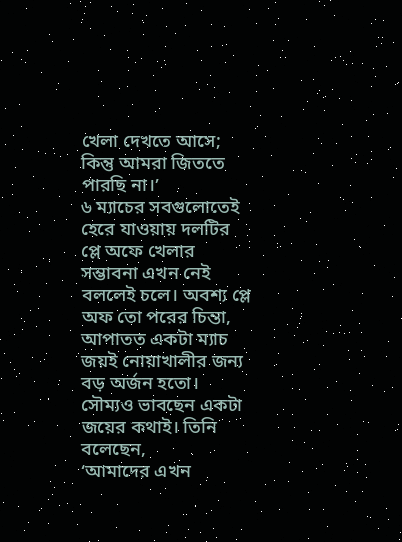খেলা দেখতে আসে; কিন্তু আমরা জিততে পারছি না।’
৬ ম্যাচের সবগুলোতেই হেরে যাওয়ায় দলটির প্লে অফে খেলার সম্ভাবনা এখন নেই বললেই চলে। অবশ্য প্লে অফ তো পরের চিন্তা, আপাতত একটা ম্যাচ জয়ই নোয়াখালীর জন্য বড় অর্জন হতো।
সৌম্যও ভাবছেন একটা জয়ের কথাই। তিনি বলেছেন,
‘আমাদের এখন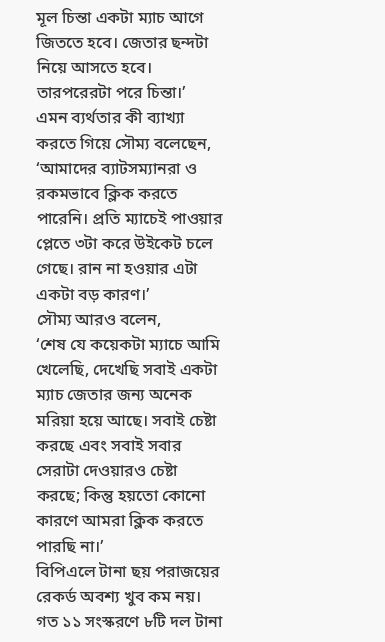মূল চিন্তা একটা ম্যাচ আগে জিততে হবে। জেতার ছন্দটা নিয়ে আসতে হবে। তারপরেরটা পরে চিন্তা।’
এমন ব্যর্থতার কী ব্যাখ্যা করতে গিয়ে সৌম্য বলেছেন,
‘আমাদের ব্যাটসম্যানরা ও রকমভাবে ক্লিক করতে পারেনি। প্রতি ম্যাচেই পাওয়ার প্লেতে ৩টা করে উইকেট চলে গেছে। রান না হওয়ার এটা একটা বড় কারণ।’
সৌম্য আরও বলেন,
‘শেষ যে কয়েকটা ম্যাচে আমি খেলেছি, দেখেছি সবাই একটা ম্যাচ জেতার জন্য অনেক মরিয়া হয়ে আছে। সবাই চেষ্টা করছে এবং সবাই সবার সেরাটা দেওয়ারও চেষ্টা করছে; কিন্তু হয়তো কোনো কারণে আমরা ক্লিক করতে পারছি না।’
বিপিএলে টানা ছয় পরাজয়ের রেকর্ড অবশ্য খুব কম নয়। গত ১১ সংস্করণে ৮টি দল টানা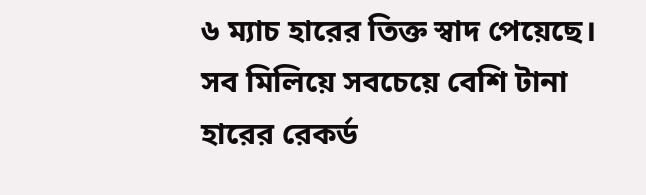৬ ম্যাচ হারের তিক্ত স্বাদ পেয়েছে।
সব মিলিয়ে সবচেয়ে বেশি টানা হারের রেকর্ড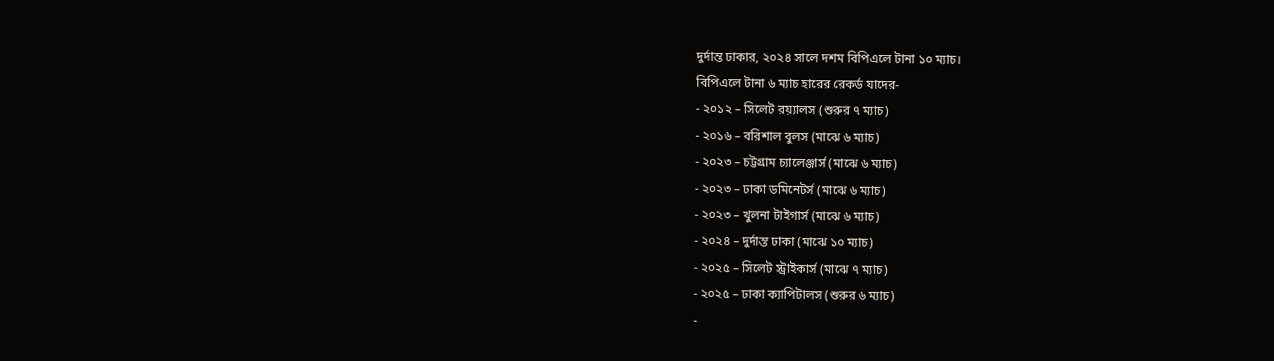দুর্দান্ত ঢাকার, ২০২৪ সালে দশম বিপিএলে টানা ১০ ম্যাচ।
বিপিএলে টানা ৬ ম্যাচ হারের রেকর্ড যাদের-
- ২০১২ – সিলেট রয়্যালস (শুরুর ৭ ম্যাচ)
- ২০১৬ – বরিশাল বুলস (মাঝে ৬ ম্যাচ)
- ২০২৩ – চট্টগ্রাম চ্যালেঞ্জার্স (মাঝে ৬ ম্যাচ)
- ২০২৩ – ঢাকা ডমিনেটর্স (মাঝে ৬ ম্যাচ)
- ২০২৩ – খুলনা টাইগার্স (মাঝে ৬ ম্যাচ)
- ২০২৪ – দুর্দান্ত ঢাকা (মাঝে ১০ ম্যাচ)
- ২০২৫ – সিলেট স্ট্রাইকার্স (মাঝে ৭ ম্যাচ)
- ২০২৫ – ঢাকা ক্যাপিটালস (শুরুর ৬ ম্যাচ)
-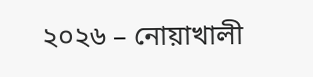২০২৬ – নোয়াখালী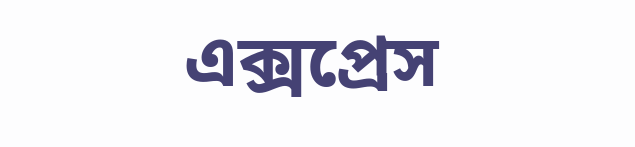এক্সপ্রেস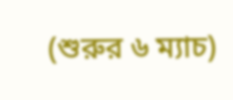(শুরুর ৬ ম্যাচ)